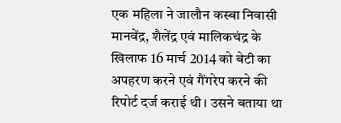एक महिला ने जालौन कस्बा निवासी मानवेंद्र, शैलेंद्र एवं मालिकचंद्र के खिलाफ 16 मार्च 2014 को बेटी का अपहरण करने एवं गैंगरेप करने की रिपोर्ट दर्ज कराई थी। उसने बताया था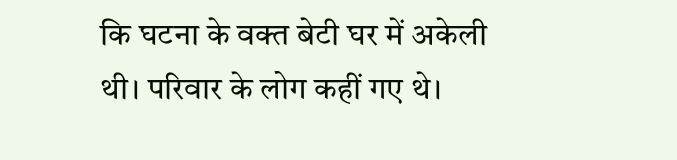कि घटना के वक्त बेटी घर में अकेली थी। परिवार के लोग कहीं गए थे।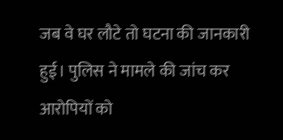जब वे घर लौटे तो घटना की जानकारी हुई। पुलिस ने मामले की जांच कर आरोपियों को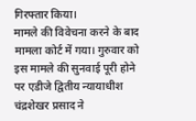गिरफ्तार किया।
मामले की विवेचना करने के बाद मामला कोर्ट में गया। गुरुवार को इस मामले की सुनवाई पूरी होने पर एडीजे द्वितीय न्यायाधीश चंद्रशेखर प्रसाद ने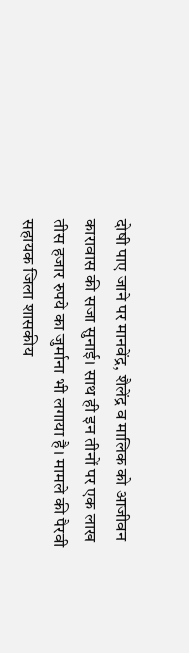दोषी पाए जाने पर मानवेंद्र, शैलेंद्र व मालिक को आजीवन कारावास की सजा सुनाई। साथ ही इन तीनों पर एक लाख तीस हजार रुपये का जुर्माना भी लगाया है। मामले की पैरवी सहायक जिला शासकीय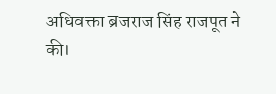अधिवक्ता ब्रजराज सिंह राजपूत ने की।